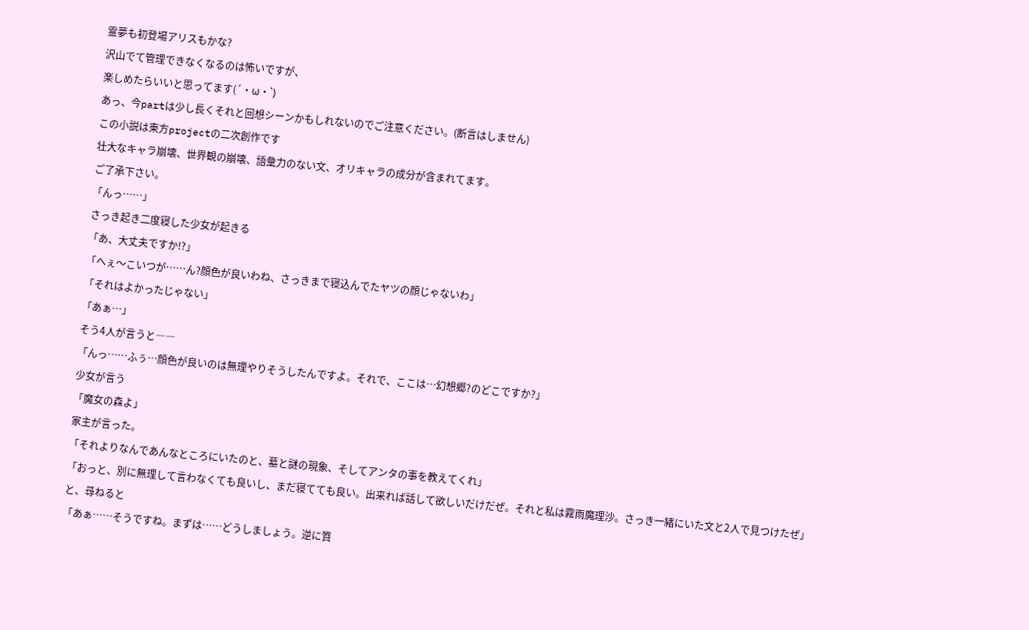霊夢も初登場アリスもかな?
沢山でて管理できなくなるのは怖いですが、
楽しめたらいいと思ってます(´・ω・`)
あっ、今partは少し長くそれと回想シーンかもしれないのでご注意ください。(断言はしません)
この小説は東方projectの二次創作です
壮大なキャラ崩壊、世界観の崩壊、語彙力のない文、オリキャラの成分が含まれてます。
ご了承下さい。
「んっ……」
さっき起き二度寝した少女が起きる
「あ、大丈夫ですか!?」
「へぇ〜こいつが……ん?顔色が良いわね、さっきまで寝込んでたヤツの顔じゃないわ」
「それはよかったじゃない」
「あぁ…」
そう4人が言うと――
「んっ……ふぅ…顔色が良いのは無理やりそうしたんですよ。それで、ここは…幻想郷?のどこですか?」
少女が言う
「魔女の森よ」
家主が言った。
「それよりなんであんなところにいたのと、墓と謎の現象、そしてアンタの事を教えてくれ」
「おっと、別に無理して言わなくても良いし、まだ寝てても良い。出来れば話して欲しいだけだぜ。それと私は霧雨魔理沙。さっき一緒にいた文と2人で見つけたぜ」
と、尋ねると
「あぁ……そうですね。まずは……どうしましょう。逆に質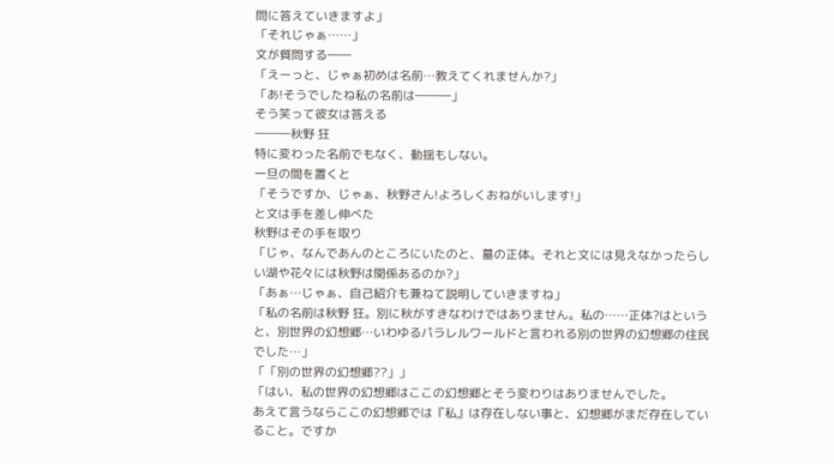問に答えていきますよ」
「それじゃぁ……」
文が質問する――
「えーっと、じゃぁ初めは名前…教えてくれませんか?」
「あ!そうでしたね私の名前は―――」
そう笑って彼女は答える
―――秋野 狂
特に変わった名前でもなく、動揺もしない。
一旦の間を置くと
「そうですか、じゃぁ、秋野さん!よろしくおねがいします!」
と文は手を差し伸べた
秋野はその手を取り
「じゃ、なんであんのところにいたのと、墓の正体。それと文には見えなかったらしい湖や花々には秋野は関係あるのか?」
「あぁ…じゃぁ、自己紹介も兼ねて説明していきますね」
「私の名前は秋野 狂。別に秋がすきなわけではありません。私の……正体?はというと、別世界の幻想郷…いわゆるパラレルワールドと言われる別の世界の幻想郷の住民でした…」
「「別の世界の幻想郷??」」
「はい、私の世界の幻想郷はここの幻想郷とそう変わりはありませんでした。
あえて言うならここの幻想郷では『私』は存在しない事と、幻想郷がまだ存在していること。ですか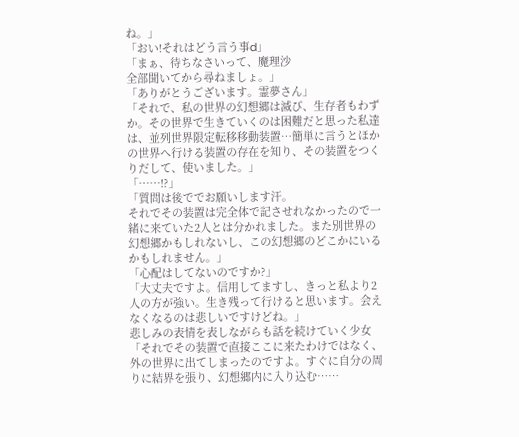ね。」
「おい!それはどう言う事d」
「まぁ、待ちなさいって、魔理沙
全部聞いてから尋ねましょ。」
「ありがとうございます。霊夢さん」
「それで、私の世界の幻想郷は滅び、生存者もわずか。その世界で生きていくのは困難だと思った私達は、並列世界限定転移移動装置…簡単に言うとほかの世界へ行ける装置の存在を知り、その装置をつくりだして、使いました。」
「……!?」
「質問は後ででお願いします汗。
それでその装置は完全体で記させれなかったので一緒に来ていた2人とは分かれました。また別世界の幻想郷かもしれないし、この幻想郷のどこかにいるかもしれません。」
「心配はしてないのですか?」
「大丈夫ですよ。信用してますし、きっと私より2人の方が強い。生き残って行けると思います。会えなくなるのは悲しいですけどね。」
悲しみの表情を表しながらも話を続けていく少女
「それでその装置で直接ここに来たわけではなく、外の世界に出てしまったのですよ。すぐに自分の周りに結界を張り、幻想郷内に入り込む……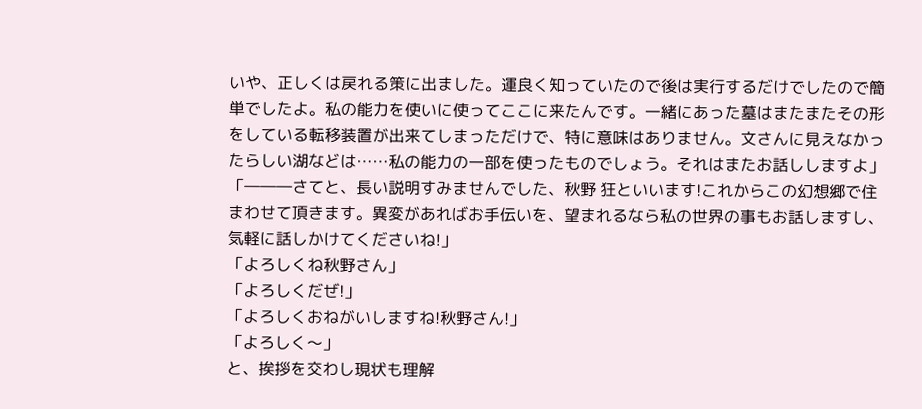いや、正しくは戻れる策に出ました。運良く知っていたので後は実行するだけでしたので簡単でしたよ。私の能力を使いに使ってここに来たんです。一緒にあった墓はまたまたその形をしている転移装置が出来てしまっただけで、特に意味はありません。文さんに見えなかったらしい湖などは……私の能力の一部を使ったものでしょう。それはまたお話ししますよ」
「―――さてと、長い説明すみませんでした、秋野 狂といいます!これからこの幻想郷で住まわせて頂きます。異変があればお手伝いを、望まれるなら私の世界の事もお話しますし、気軽に話しかけてくださいね!」
「よろしくね秋野さん」
「よろしくだぜ!」
「よろしくおねがいしますね!秋野さん!」
「よろしく〜」
と、挨拶を交わし現状も理解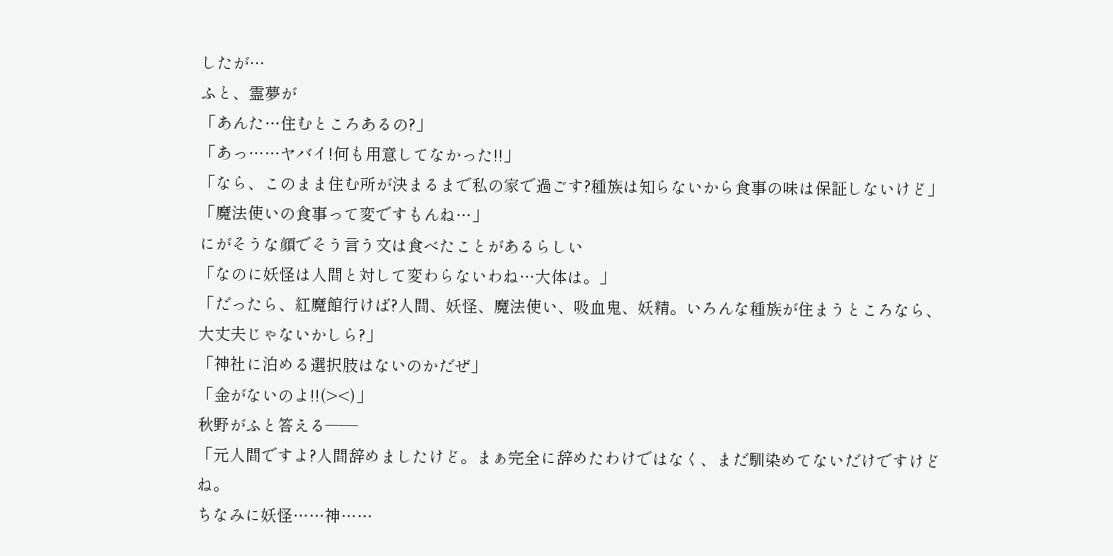したが…
ふと、霊夢が
「あんた…住むところあるの?」
「あっ……ヤバイ!何も用意してなかった!!」
「なら、このまま住む所が決まるまで私の家で過ごす?種族は知らないから食事の味は保証しないけど」
「魔法使いの食事って変ですもんね…」
にがそうな顔でそう言う文は食べたことがあるらしい
「なのに妖怪は人間と対して変わらないわね…大体は。」
「だったら、紅魔館行けば?人間、妖怪、魔法使い、吸血鬼、妖精。いろんな種族が住まうところなら、大丈夫じゃないかしら?」
「神社に泊める選択肢はないのかだぜ」
「金がないのよ!!(><)」
秋野がふと答える――
「元人間ですよ?人間辞めましたけど。まぁ完全に辞めたわけではなく、まだ馴染めてないだけですけどね。
ちなみに妖怪……神……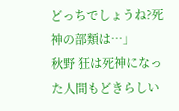どっちでしょうね?死神の部類は…」
秋野 狂は死神になった人間もどきらしい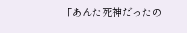「あんた死神だったの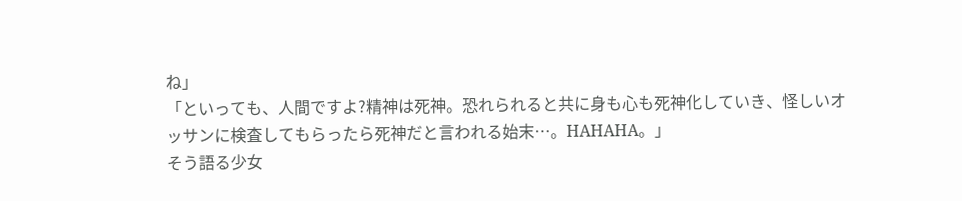ね」
「といっても、人間ですよ?精神は死神。恐れられると共に身も心も死神化していき、怪しいオッサンに検査してもらったら死神だと言われる始末…。HAHAHA。」
そう語る少女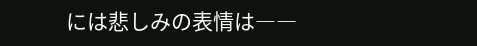には悲しみの表情は――